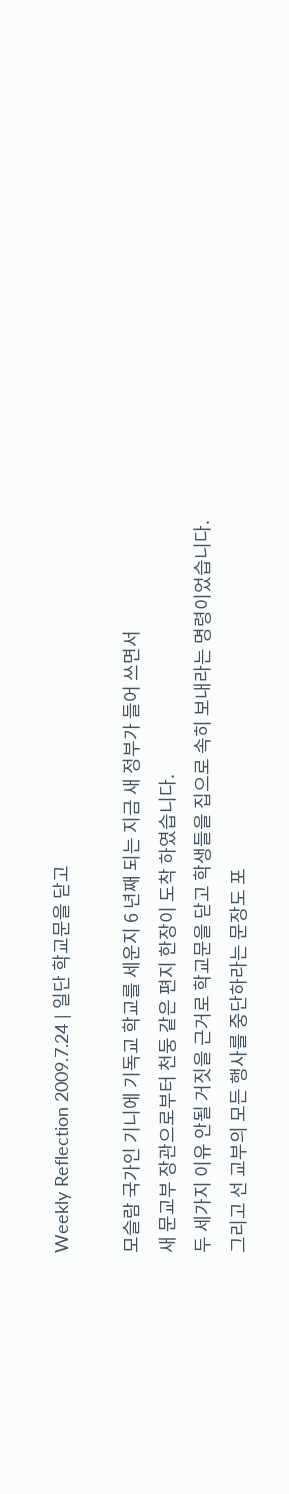Weekly Reflection 2009.7.24 | 일단 학교문을 닫고

모슬람 국가인 기니에 기독교 학교를 세운지 6 년째 되는 지금 새 정부가 들어 쓰면서
새 문교부 장관으로부터 천둥 같은 편지 한장이 도착 하였습니다.
두 세가지 이유 안될 거짓을 근거로 학교문을 닫고 학생들을 집으로 속히 보내라는 명령이었습니다.
그리고 선 교부의 모든 행사를 중단하라는 문장도 포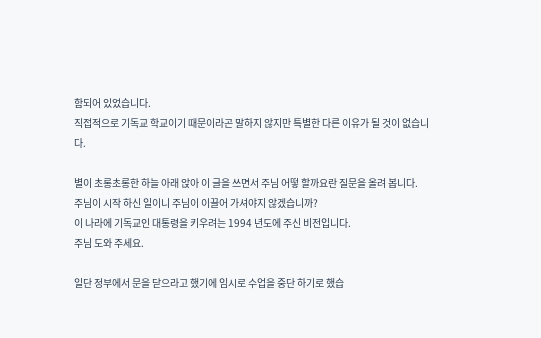함되어 있었습니다.
직접적으로 기독교 학교이기 때문이라곤 말하지 않지만 특별한 다른 이유가 될 것이 없습니다.

별이 초롱초롱한 하늘 아래 앉아 이 글을 쓰면서 주님 어떻 할까요란 질문을 올려 봅니다.
주님이 시작 하신 일이니 주님이 이끌어 가셔야지 않겠습니까?
이 나라에 기독교인 대통령을 키우려는 1994 년도에 주신 비전입니다.
주님 도와 주세요.

일단 정부에서 문을 닫으라고 했기에 임시로 수업을 중단 하기로 했습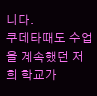니다.
쿠데타때도 수업을 계속했던 저희 학교가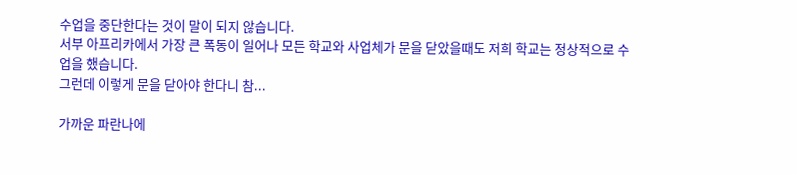수업을 중단한다는 것이 말이 되지 않습니다.
서부 아프리카에서 가장 큰 폭동이 일어나 모든 학교와 사업체가 문을 닫았을때도 저희 학교는 정상적으로 수업을 했습니다.
그런데 이렇게 문을 닫아야 한다니 참...

가까운 파란나에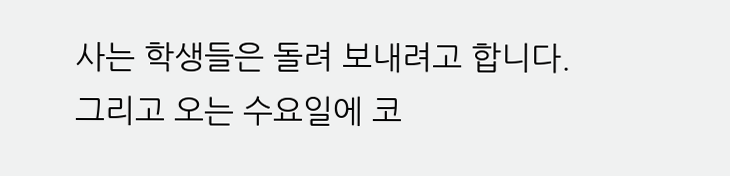사는 학생들은 돌려 보내려고 합니다.
그리고 오는 수요일에 코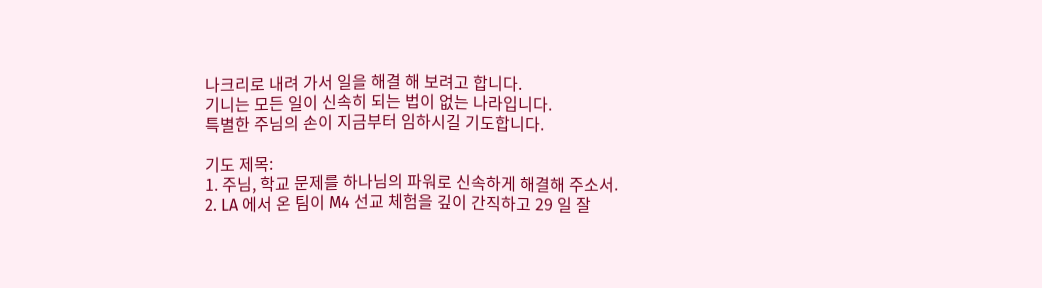나크리로 내려 가서 일을 해결 해 보려고 합니다.
기니는 모든 일이 신속히 되는 법이 없는 나라입니다.
특별한 주님의 손이 지금부터 임하시길 기도합니다.

기도 제목:
1. 주님, 학교 문제를 하나님의 파워로 신속하게 해결해 주소서.
2. LA 에서 온 팀이 M4 선교 체험을 깊이 간직하고 29 일 잘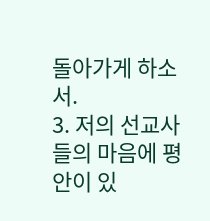돌아가게 하소서.
3. 저의 선교사들의 마음에 평안이 있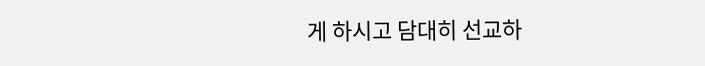게 하시고 담대히 선교하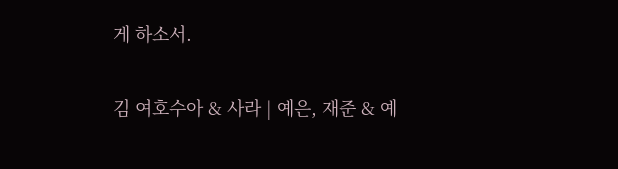게 하소서.

김 여호수아 & 사라 | 예은, 재준 & 예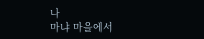나
마냐 마을에서